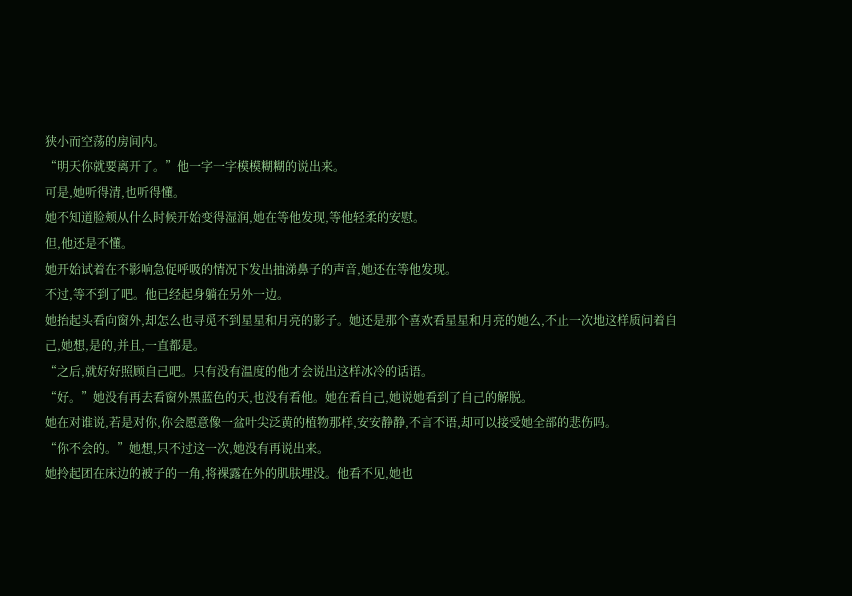狭小而空荡的房间内。
“明天你就要离开了。”他一字一字模模糊糊的说出来。
可是,她听得清,也听得懂。
她不知道脸颊从什么时候开始变得湿润,她在等他发现,等他轻柔的安慰。
但,他还是不懂。
她开始试着在不影响急促呼吸的情况下发出抽涕鼻子的声音,她还在等他发现。
不过,等不到了吧。他已经起身躺在另外一边。
她抬起头看向窗外,却怎么也寻觅不到星星和月亮的影子。她还是那个喜欢看星星和月亮的她么,不止一次地这样质问着自己,她想,是的,并且,一直都是。
“之后,就好好照顾自己吧。只有没有温度的他才会说出这样冰冷的话语。
“好。”她没有再去看窗外黑蓝色的天,也没有看他。她在看自己,她说她看到了自己的解脱。
她在对谁说,若是对你,你会愿意像一盆叶尖泛黄的植物那样,安安静静,不言不语,却可以接受她全部的悲伤吗。
“你不会的。”她想,只不过这一次,她没有再说出来。
她拎起团在床边的被子的一角,将裸露在外的肌肤埋没。他看不见,她也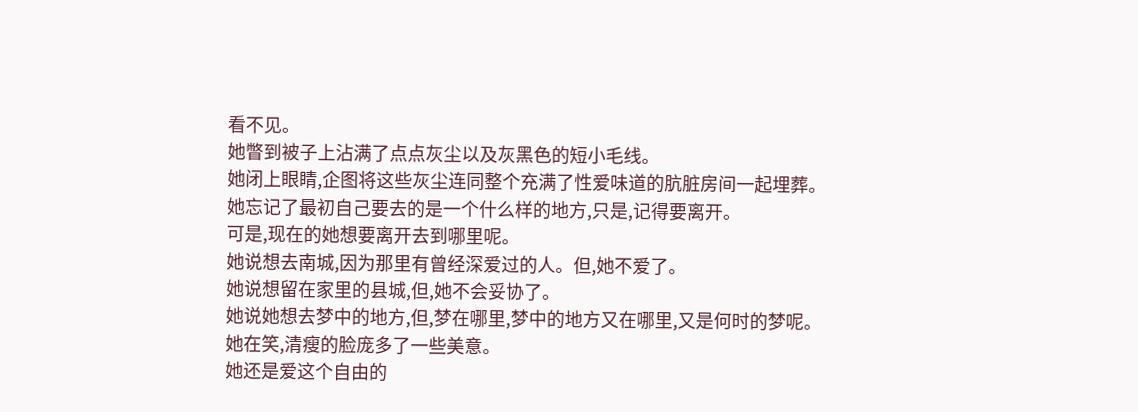看不见。
她瞥到被子上沾满了点点灰尘以及灰黑色的短小毛线。
她闭上眼睛,企图将这些灰尘连同整个充满了性爱味道的肮脏房间一起埋葬。
她忘记了最初自己要去的是一个什么样的地方,只是,记得要离开。
可是,现在的她想要离开去到哪里呢。
她说想去南城,因为那里有曾经深爱过的人。但,她不爱了。
她说想留在家里的县城,但,她不会妥协了。
她说她想去梦中的地方,但,梦在哪里,梦中的地方又在哪里,又是何时的梦呢。
她在笑,清瘦的脸庞多了一些美意。
她还是爱这个自由的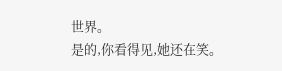世界。
是的,你看得见,她还在笑。